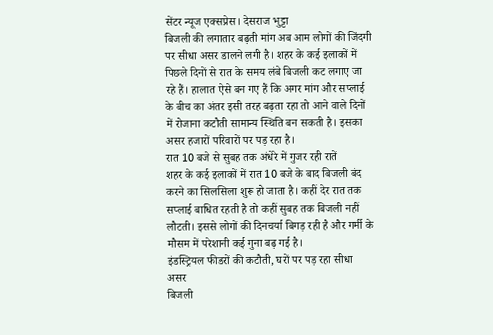सेंटर न्यूज एक्सप्रेस। देसराज भुट्टा
बिजली की लगातार बढ़ती मांग अब आम लोगों की जिंदगी पर सीधा असर डालने लगी है। शहर के कई इलाकों में पिछले दिनों से रात के समय लंबे बिजली कट लगाए जा रहे हैं। हालात ऐसे बन गए हैं कि अगर मांग और सप्लाई के बीच का अंतर इसी तरह बढ़ता रहा तो आने वाले दिनों में रोजाना कटौती सामान्य स्थिति बन सकती है। इसका असर हजारों परिवारों पर पड़ रहा है।
रात 10 बजे से सुबह तक अंधेरे में गुजर रही रातें
शहर के कई इलाकों में रात 10 बजे के बाद बिजली बंद करने का सिलसिला शुरू हो जाता है। कहीं देर रात तक सप्लाई बाधित रहती है तो कहीं सुबह तक बिजली नहीं लौटती। इससे लोगों की दिनचर्या बिगड़ रही है और गर्मी के मौसम में परेशानी कई गुना बढ़ गई है।
इंडस्ट्रियल फीडरों की कटौती, घरों पर पड़ रहा सीधा असर
बिजली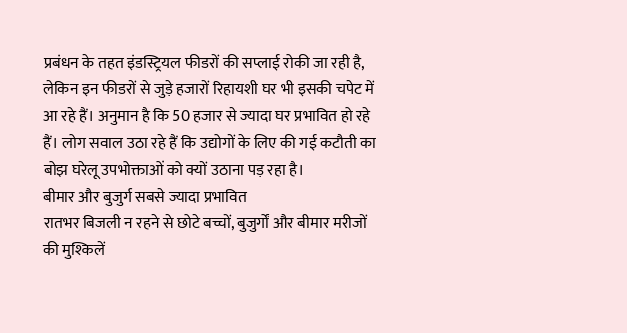प्रबंधन के तहत इंडस्ट्रियल फीडरों की सप्लाई रोकी जा रही है, लेकिन इन फीडरों से जुड़े हजारों रिहायशी घर भी इसकी चपेट में आ रहे हैं। अनुमान है कि 50 हजार से ज्यादा घर प्रभावित हो रहे हैं। लोग सवाल उठा रहे हैं कि उद्योगों के लिए की गई कटौती का बोझ घरेलू उपभोक्ताओं को क्यों उठाना पड़ रहा है।
बीमार और बुजुर्ग सबसे ज्यादा प्रभावित
रातभर बिजली न रहने से छोटे बच्चों, बुजुर्गों और बीमार मरीजों की मुश्किलें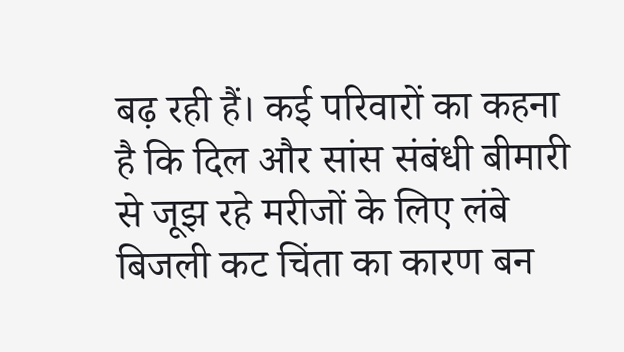बढ़ रही हैं। कई परिवारों का कहना है कि दिल और सांस संबंधी बीमारी से जूझ रहे मरीजों के लिए लंबे बिजली कट चिंता का कारण बन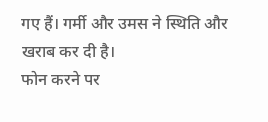गए हैं। गर्मी और उमस ने स्थिति और खराब कर दी है।
फोन करने पर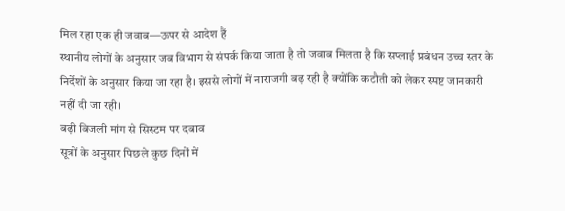मिल रहा एक ही जवाब—ऊपर से आदेश हैं
स्थानीय लोगों के अनुसार जब विभाग से संपर्क किया जाता है तो जवाब मिलता है कि सप्लाई प्रबंधन उच्च स्तर के निर्देशों के अनुसार किया जा रहा है। इससे लोगों में नाराजगी बढ़ रही है क्योंकि कटौती को लेकर स्पष्ट जानकारी नहीं दी जा रही।
बढ़ी बिजली मांग से सिस्टम पर दबाव
सूत्रों के अनुसार पिछले कुछ दिनों में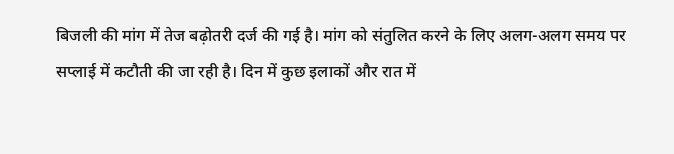बिजली की मांग में तेज बढ़ोतरी दर्ज की गई है। मांग को संतुलित करने के लिए अलग-अलग समय पर सप्लाई में कटौती की जा रही है। दिन में कुछ इलाकों और रात में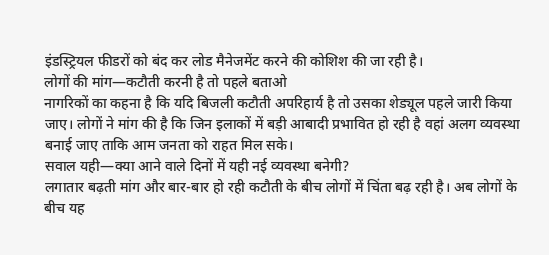इंडस्ट्रियल फीडरों को बंद कर लोड मैनेजमेंट करने की कोशिश की जा रही है।
लोगों की मांग—कटौती करनी है तो पहले बताओ
नागरिकों का कहना है कि यदि बिजली कटौती अपरिहार्य है तो उसका शेड्यूल पहले जारी किया जाए। लोगों ने मांग की है कि जिन इलाकों में बड़ी आबादी प्रभावित हो रही है वहां अलग व्यवस्था बनाई जाए ताकि आम जनता को राहत मिल सके।
सवाल यही—क्या आने वाले दिनों में यही नई व्यवस्था बनेगी?
लगातार बढ़ती मांग और बार-बार हो रही कटौती के बीच लोगों में चिंता बढ़ रही है। अब लोगों के बीच यह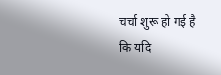चर्चा शुरू हो गई है कि यदि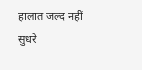हालात जल्द नहीं सुधरे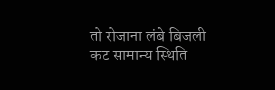तो रोजाना लंबे बिजली कट सामान्य स्थिति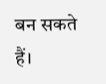बन सकते हैं।